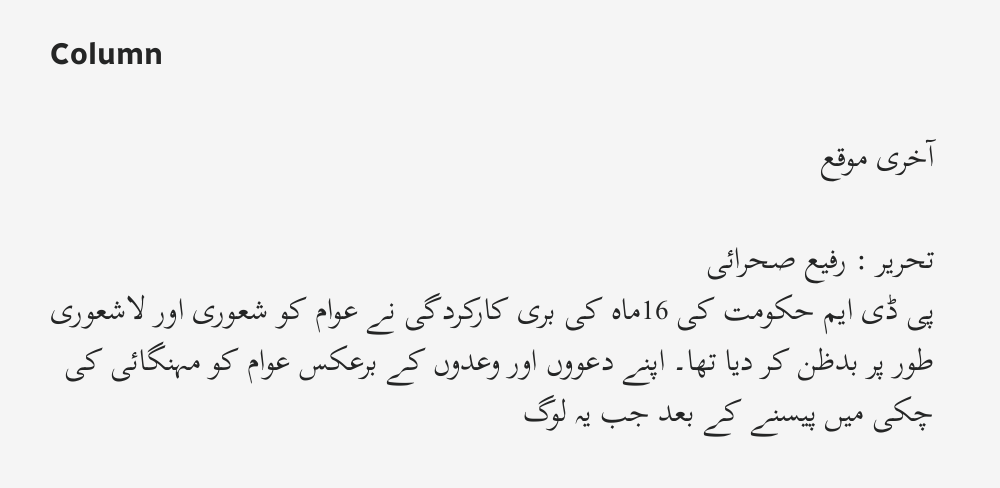Column

آخری موقع

تحریر : رفیع صحرائی
پی ڈی ایم حکومت کی 16ماہ کی بری کارکردگی نے عوام کو شعوری اور لاشعوری طور پر بدظن کر دیا تھا۔ اپنے دعووں اور وعدوں کے برعکس عوام کو مہنگائی کی چکی میں پیسنے کے بعد جب یہ لوگ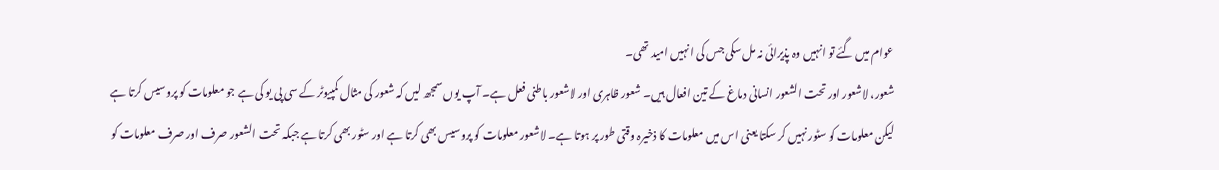عوام میں گئے تو انہیں وہ پذیرائی نہ مل سکی جس کی انہیں امید تھی۔
شعور، لاشعور اور تحت الشعور انسانی دماغ کے تین افعال ہیں۔ شعور ظاہری اور لاشعور باطنی فعل ہے۔ آپ یوں سمجھ لیں کہ شعور کی مثال کمپیوٹر کے سی پی یو کی ہے جو معلومات کو پروسیس کرتا ہے لیکن معلومات کو سٹور نہیں کر سکتا یعنی اس میں معلومات کا ذخیرہ وقتی طور پر ہوتا ہے۔ لاشعور معلومات کو پروسیس بھی کرتا ہے اور سٹور بھی کرتا ہے جبکہ تحت الشعور صرف اور صرف معلومات کو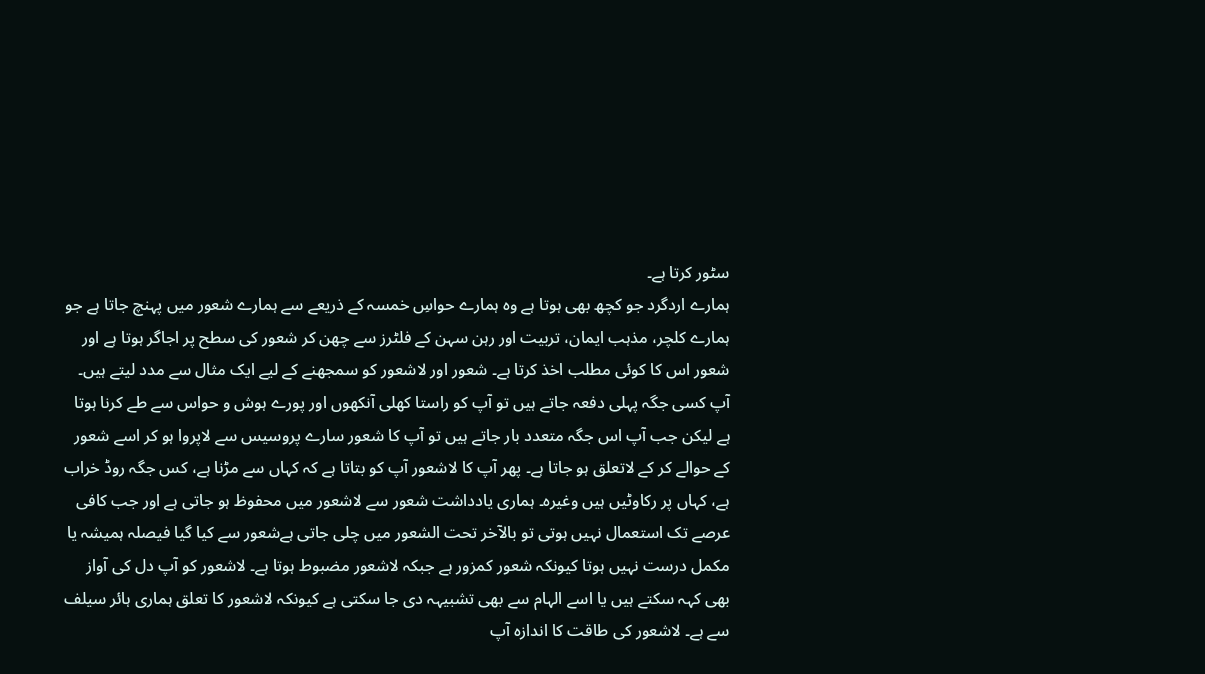سٹور کرتا ہے۔
ہمارے اردگرد جو کچھ بھی ہوتا ہے وہ ہمارے حواسِ خمسہ کے ذریعے سے ہمارے شعور میں پہنچ جاتا ہے جو ہمارے کلچر، مذہب ایمان، تربیت اور رہن سہن کے فلٹرز سے چھن کر شعور کی سطح پر اجاگر ہوتا ہے اور شعور اس کا کوئی مطلب اخذ کرتا ہے۔ شعور اور لاشعور کو سمجھنے کے لیے ایک مثال سے مدد لیتے ہیں۔ آپ کسی جگہ پہلی دفعہ جاتے ہیں تو آپ کو راستا کھلی آنکھوں اور پورے ہوش و حواس سے طے کرنا ہوتا ہے لیکن جب آپ اس جگہ متعدد بار جاتے ہیں تو آپ کا شعور سارے پروسیس سے لاپروا ہو کر اسے شعور کے حوالے کر کے لاتعلق ہو جاتا ہے۔ پھر آپ کا لاشعور آپ کو بتاتا ہے کہ کہاں سے مڑنا ہے، کس جگہ روڈ خراب ہے، کہاں پر رکاوٹیں ہیں وغیرہ۔ ہماری یادداشت شعور سے لاشعور میں محفوظ ہو جاتی ہے اور جب کافی عرصے تک استعمال نہیں ہوتی تو بالآخر تحت الشعور میں چلی جاتی ہےشعور سے کیا گیا فیصلہ ہمیشہ یا مکمل درست نہیں ہوتا کیونکہ شعور کمزور ہے جبکہ لاشعور مضبوط ہوتا ہے۔ لاشعور کو آپ دل کی آواز بھی کہہ سکتے ہیں یا اسے الہام سے بھی تشبیہہ دی جا سکتی ہے کیونکہ لاشعور کا تعلق ہماری ہائر سیلف سے ہے۔ لاشعور کی طاقت کا اندازہ آپ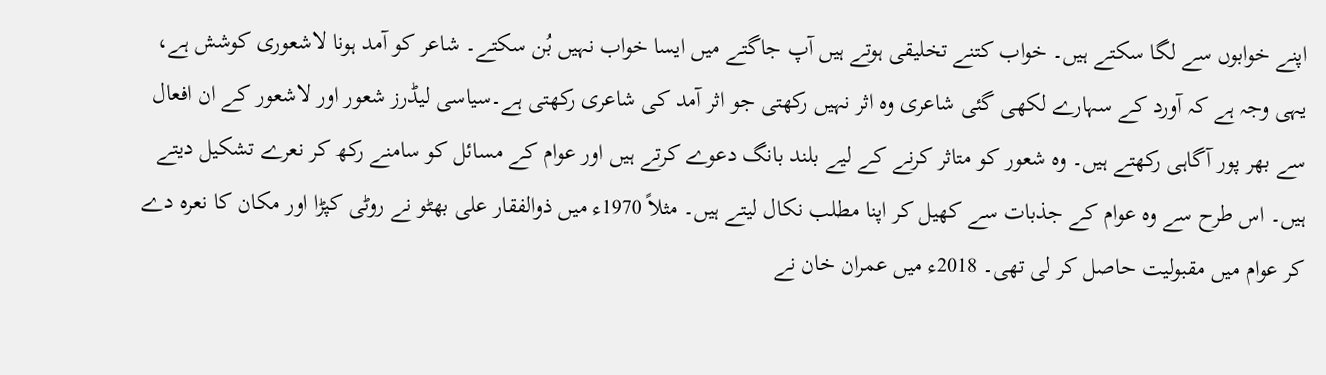اپنے خوابوں سے لگا سکتے ہیں۔ خواب کتنے تخلیقی ہوتے ہیں آپ جاگتے میں ایسا خواب نہیں بُن سکتے۔ شاعر کو آمد ہونا لاشعوری کوشش ہے، یہی وجہ ہے کہ آورد کے سہارے لکھی گئی شاعری وہ اثر نہیں رکھتی جو اثر آمد کی شاعری رکھتی ہے۔سیاسی لیڈرز شعور اور لاشعور کے ان افعال سے بھر پور آگاہی رکھتے ہیں۔ وہ شعور کو متاثر کرنے کے لیے بلند بانگ دعوے کرتے ہیں اور عوام کے مسائل کو سامنے رکھ کر نعرے تشکیل دیتے ہیں۔ اس طرح سے وہ عوام کے جذبات سے کھیل کر اپنا مطلب نکال لیتے ہیں۔ مثلاً 1970ء میں ذوالفقار علی بھٹو نے روٹی کپڑا اور مکان کا نعرہ دے کر عوام میں مقبولیت حاصل کر لی تھی۔ 2018ء میں عمران خان نے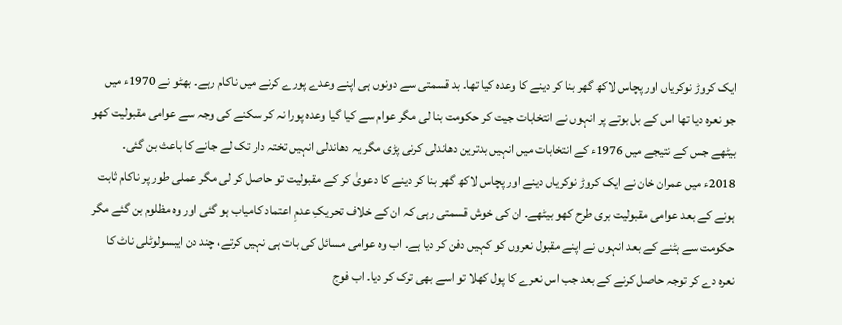ایک کروڑ نوکریاں اور پچاس لاکھ گھر بنا کر دینے کا وعدہ کیا تھا۔ بد قسمتی سے دونوں ہی اپنے وعدے پورے کرنے میں ناکام رہے۔ بھٹو نے 1970ء میں جو نعرہ دیا تھا اس کے بل بوتے پر انہوں نے انتخابات جیت کر حکومت بنا لی مگر عوام سے کیا گیا وعدہ پورا نہ کر سکنے کی وجہ سے عوامی مقبولیت کھو بیٹھے جس کے نتیجے میں 1976ء کے انتخابات میں انہیں بدترین دھاندلی کرنی پڑی مگر یہ دھاندلی انہیں تختہ دار تک لے جانے کا باعث بن گئی۔ 2018ء میں عمران خان نے ایک کروڑ نوکریاں دینے اور پچاس لاکھ گھر بنا کر دینے کا دعویٰ کر کے مقبولیت تو حاصل کر لی مگر عملی طور پر ناکام ثابت ہونے کے بعد عوامی مقبولیت بری طرح کھو بیٹھے۔ ان کی خوش قسمتی رہی کہ ان کے خلاف تحریکِ عدمِ اعتماد کامیاب ہو گئی اور وہ مظلوم بن گئے مگر حکومت سے ہٹنے کے بعد انہوں نے اپنے مقبول نعروں کو کہیں دفن کر دیا ہے۔ اب وہ عوامی مسائل کی بات ہی نہیں کرتے، چند دن ایبسولوٹلی ناٹ کا نعرہ دے کر توجہ حاصل کرنے کے بعد جب اس نعرے کا پول کھلا تو اسے بھی ترک کر دیا۔ اب فوج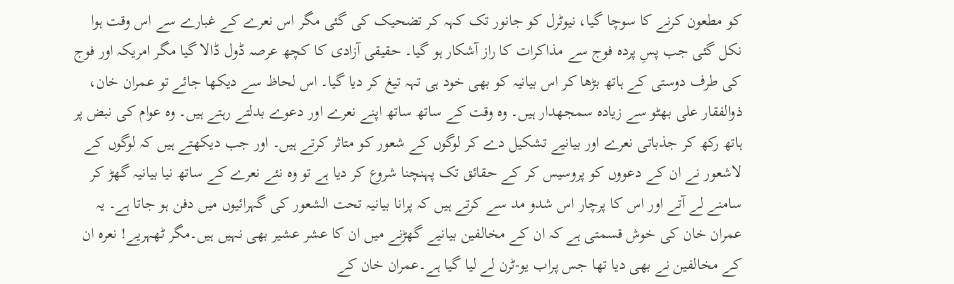کو مطعون کرنے کا سوچا گیا، نیوٹرل کو جانور تک کہہ کر تضحیک کی گئی مگر اس نعرے کے غبارے سے اس وقت ہوا نکل گئی جب پسِ پردہ فوج سے مذاکرات کا راز آشکار ہو گیا۔ حقیقی آزادی کا کچھ عرصہ ڈول ڈالا گیا مگر امریکہ اور فوج کی طرف دوستی کے ہاتھ بڑھا کر اس بیانیہ کو بھی خود ہی تہہ تیغ کر دیا گیا۔ اس لحاظ سے دیکھا جائے تو عمران خان، ذوالفقار علی بھٹو سے زیادہ سمجھدار ہیں۔ وہ وقت کے ساتھ ساتھ اپنے نعرے اور دعوے بدلتے رہتے ہیں۔ وہ عوام کی نبض پر ہاتھ رکھ کر جذباتی نعرے اور بیانیے تشکیل دے کر لوگوں کے شعور کو متاثر کرتے ہیں۔ اور جب دیکھتے ہیں کہ لوگوں کے لاشعور نے ان کے دعووں کو پروسیس کر کے حقائق تک پہنچنا شروع کر دیا ہے تو وہ نئے نعرے کے ساتھ نیا بیانیہ گھڑ کر سامنے لے آتے اور اس کا پرچار اس شدو مد سے کرتے ہیں کہ پرانا بیانیہ تحت الشعور کی گہرائیوں میں دفن ہو جاتا ہے۔ یہ عمران خان کی خوش قسمتی ہے کہ ان کے مخالفین بیانیے گھڑنے میں ان کا عشر عشیر بھی نہیں ہیں۔مگر ٹھہریے! نعرہ ان کے مخالفین نے بھی دیا تھا جس پراب یو-ٹرن لے لیا گیا ہے۔عمران خان کے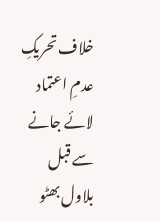خلاف تحریکِ عدمِ اعتماد لائے جانے سے قبل بلاول بھٹو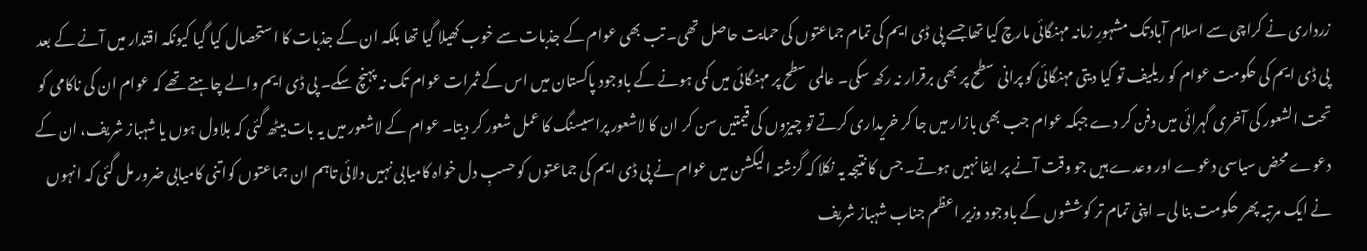زرداری نے کراچی سے اسلام آبادتک مشہورِ زمانہ مہنگائی مارچ کیا تھا جسے پی ڈی ایم کی تمام جماعتوں کی حمایت حاصل تھی۔ تب بھی عوام کے جذبات سے خوب کھیلا گیا تھا بلکہ ان کے جذبات کا استحصال کیا گیا کیونکہ اقتدار میں آنے کے بعد پی ڈی ایم کی حکومت عوام کو ریلیف تو کیا دیتی مہنگائی کو پرانی سطح پر بھی برقرار نہ رکھ سکی۔ عالمی سطح پر مہنگائی میں کمی ہونے کے باوجود پاکستان میں اس کے ثمرات عوام تک نہ پہنچ سکے۔ پی ڈی ایم والے چاہتے تھے کہ عوام ان کی ناکامی کو تحت الشعور کی آخری گہرائی میں دفن کر دے جبکہ عوام جب بھی بازار میں جا کر خریداری کرتے تو چیزوں کی قیمتیں سن کر ان کا لاشعور پراسیسنگ کا عمل شعور کر دیتا۔ عوام کے لاشعور میں یہ بات بیٹھ گئی کہ بلاول ہوں یا شہباز شریف، ان کے دعوے محض سیاسی دعوے اور وعدے ہیں جو وقت آنے پر ایفا نہیں ہوتے۔ جس کا نتیجہ یہ نکلا کہ گزشتہ الیکشن میں عوام نے پی ڈی ایم کی جماعتوں کو حسبِ دل خواہ کامیابی نہیں دلائی تاہم ان جماعتوں کواتنی کامیابی ضرور مل گئی کہ انہوں نے ایک مرتبہ پھر حکومت بنا لی۔ اپنی تمام تر کوششوں کے باوجود وزیر اعظم جناب شہباز شریف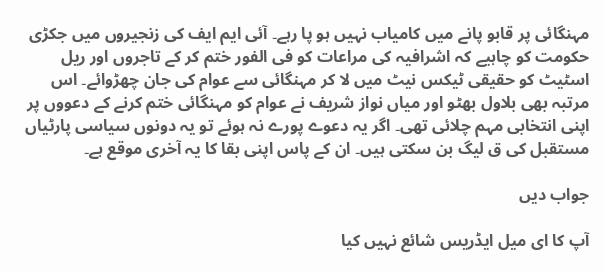مہنگائی پر قابو پانے میں کامیاب نہیں ہو پا رہے۔ آئی ایم ایف کی زنجیروں میں جکڑی حکومت کو چاہیے کہ اشرافیہ کی مراعات کو فی الفور ختم کر کے تاجروں اور ریل اسٹیٹ کو حقیقی ٹیکس نیٹ میں لا کر مہنگائی سے عوام کی جان چھڑوائے۔ اس مرتبہ بھی بلاول بھٹو اور میاں نواز شریف نے عوام کو مہنگائی ختم کرنے کے دعووں پر اپنی انتخابی مہم چلائی تھی۔ اگر یہ دعوے پورے نہ ہوئے تو یہ دونوں سیاسی پارٹیاں مستقبل کی ق لیگ بن سکتی ہیں۔ ان کے پاس اپنی بقا کا یہ آخری موقع ہے۔

جواب دیں

آپ کا ای میل ایڈریس شائع نہیں کیا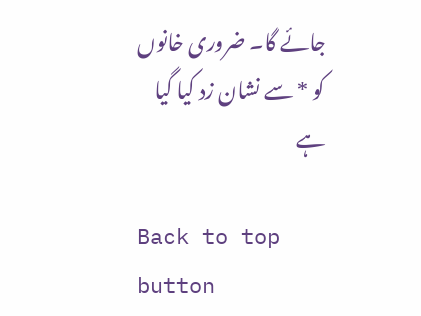جائے گا۔ ضروری خانوں کو * سے نشان زد کیا گیا ہے

Back to top button